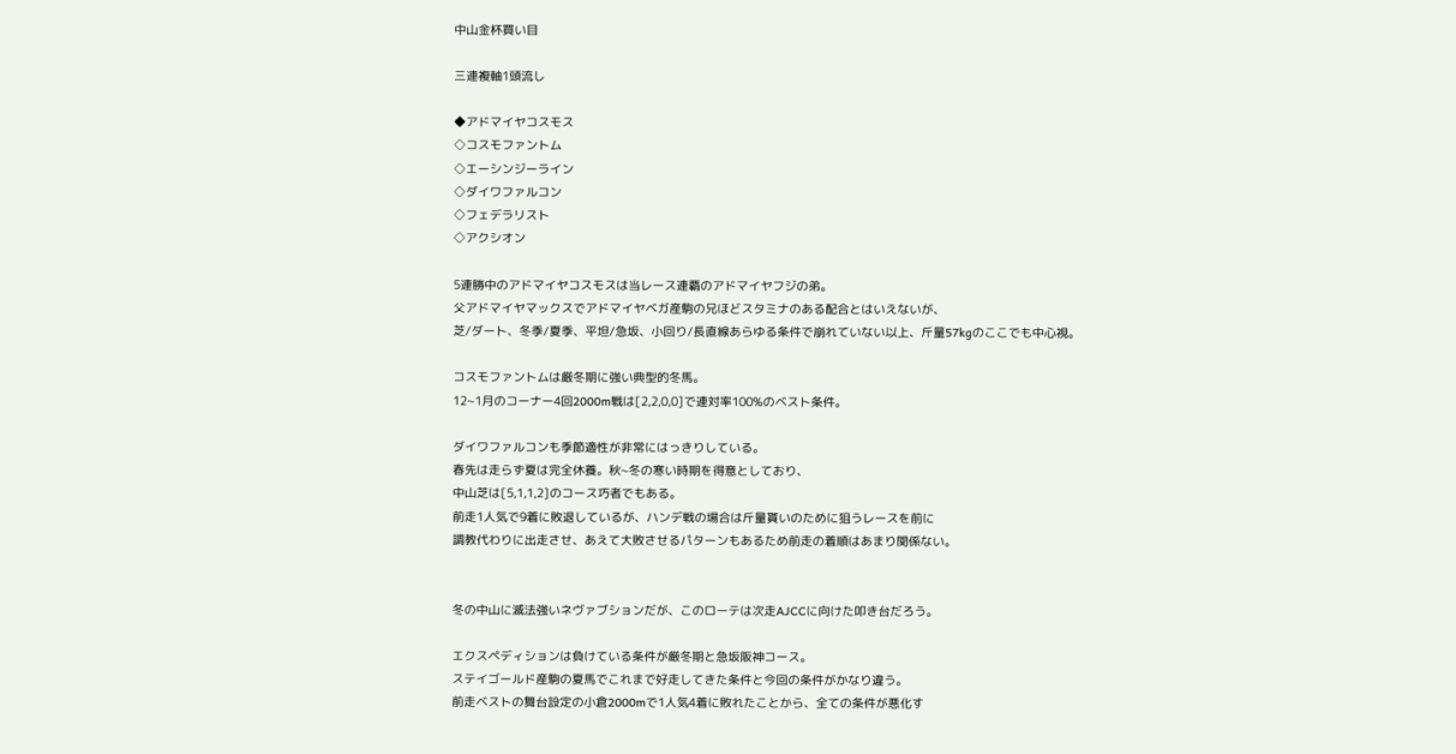中山金杯買い目

三連複軸1頭流し

◆アドマイヤコスモス
◇コスモファントム
◇エーシンジーライン
◇ダイワファルコン
◇フェデラリスト
◇アクシオン

5連勝中のアドマイヤコスモスは当レース連覇のアドマイヤフジの弟。
父アドマイヤマックスでアドマイヤベガ産駒の兄ほどスタミナのある配合とはいえないが、
芝/ダート、冬季/夏季、平坦/急坂、小回り/長直線あらゆる条件で崩れていない以上、斤量57kgのここでも中心視。

コスモファントムは厳冬期に強い典型的冬馬。
12~1月のコーナー4回2000m戦は[2,2,0,0]で連対率100%のベスト条件。

ダイワファルコンも季節適性が非常にはっきりしている。
春先は走らず夏は完全休養。秋~冬の寒い時期を得意としており、
中山芝は[5,1,1,2]のコース巧者でもある。
前走1人気で9着に敗退しているが、ハンデ戦の場合は斤量貰いのために狙うレースを前に
調教代わりに出走させ、あえて大敗させるパターンもあるため前走の着順はあまり関係ない。


冬の中山に滅法強いネヴァブションだが、このローテは次走AJCCに向けた叩き台だろう。

エクスペディションは負けている条件が厳冬期と急坂阪神コース。
ステイゴールド産駒の夏馬でこれまで好走してきた条件と今回の条件がかなり違う。
前走ベストの舞台設定の小倉2000mで1人気4着に敗れたことから、全ての条件が悪化す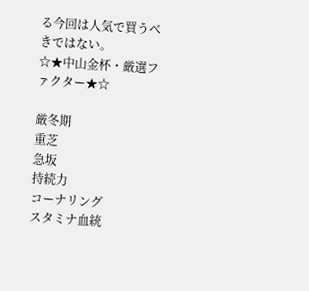る今回は人気で買うべきではない。
☆★中山金杯・厳選ファクター★☆

厳冬期
重芝
急坂
持続力
コーナリング
スタミナ血統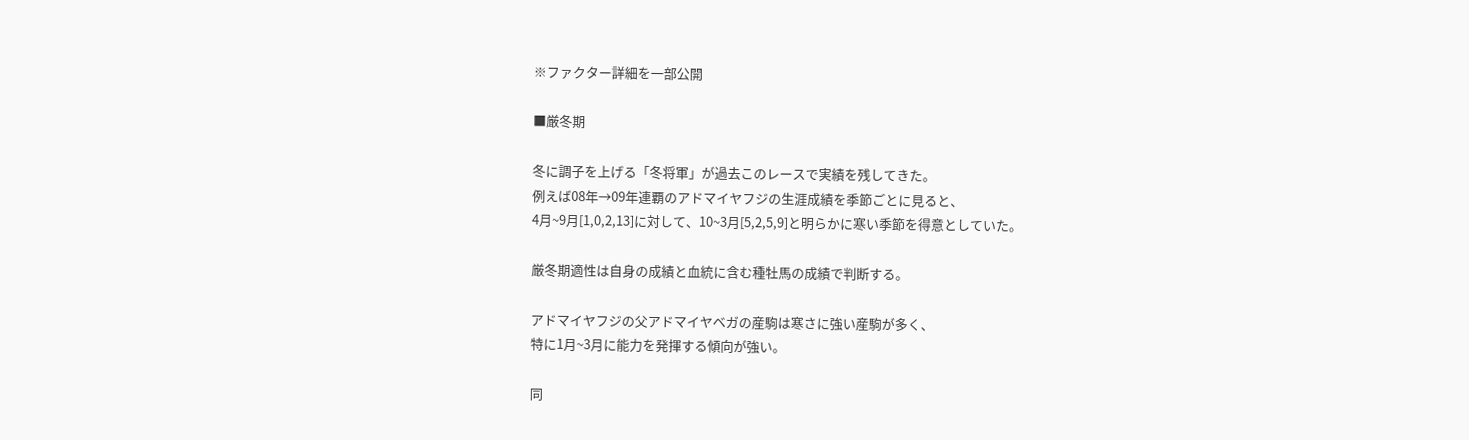※ファクター詳細を一部公開

■厳冬期

冬に調子を上げる「冬将軍」が過去このレースで実績を残してきた。
例えば08年→09年連覇のアドマイヤフジの生涯成績を季節ごとに見ると、
4月~9月[1,0,2,13]に対して、10~3月[5,2,5,9]と明らかに寒い季節を得意としていた。

厳冬期適性は自身の成績と血統に含む種牡馬の成績で判断する。

アドマイヤフジの父アドマイヤベガの産駒は寒さに強い産駒が多く、
特に1月~3月に能力を発揮する傾向が強い。

同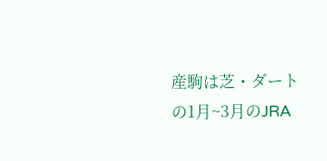産駒は芝・ダートの1月~3月のJRA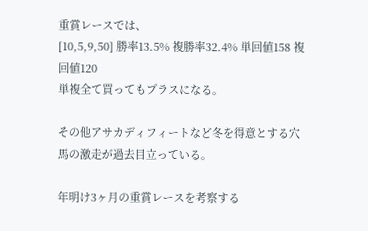重賞レースでは、
[10,5,9,50] 勝率13.5% 複勝率32.4% 単回値158 複回値120
単複全て買ってもプラスになる。

その他アサカディフィートなど冬を得意とする穴馬の激走が過去目立っている。

年明け3ヶ月の重賞レースを考察する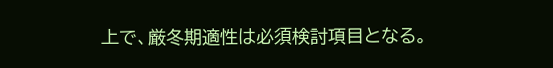上で、厳冬期適性は必須検討項目となる。